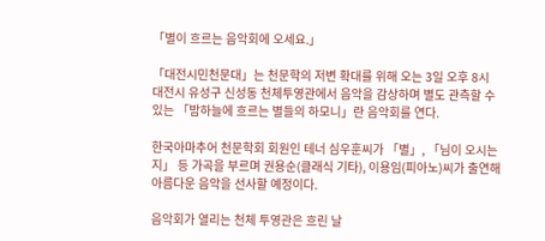「별이 흐르는 음악회에 오세요.」

「대전시민천문대」는 천문학의 저변 확대를 위해 오는 3일 오후 8시
대전시 유성구 신성동 천체투영관에서 음악을 감상하며 별도 관측할 수
있는 「밤하늘에 흐르는 별들의 하모니」란 음악회를 연다.

한국아마추어 천문학회 회원인 테너 심우훈씨가 「별」, 「님이 오시는
지」 등 가곡을 부르며 권용순(클래식 기타), 이용임(피아노)씨가 출연해
아름다운 음악을 선사할 예정이다.

음악회가 열리는 천체 투영관은 흐린 날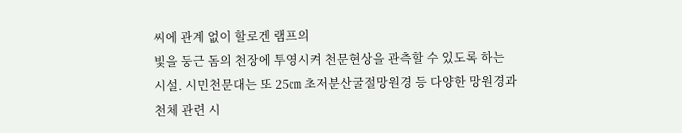씨에 관계 없이 할로겐 램프의
빛을 둥근 돔의 천장에 투영시켜 천문현상을 관측할 수 있도록 하는
시설. 시민천문대는 또 25㎝ 초저분산굴절망원경 등 다양한 망원경과
천체 관련 시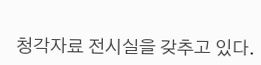청각자료 전시실을 갖추고 있다.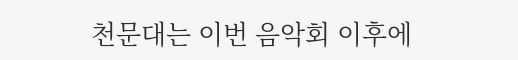천문대는 이번 음악회 이후에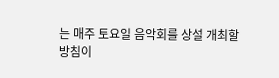는 매주 토요일 음악회를 상설 개최할
방침이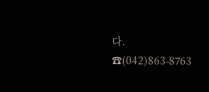다. ☎(042)863-8763